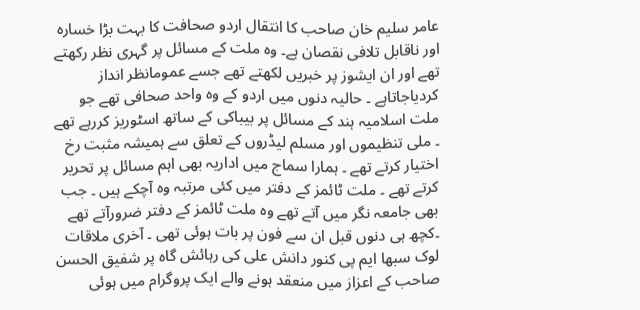عامر سلیم خان صاحب کا انتقال اردو صحافت کا بہت بڑا خسارہ اور ناقابل تلافی نقصان ہے۔ وہ ملت کے مسائل پر گہری نظر رکھتے تھے اور ان ایشوز پر خبریں لکھتے تھے جسے عمومانظر انداز کردیاجاتاہے ۔ حالیہ دنوں میں اردو کے وہ واحد صحافی تھے جو ملت اسلامیہ ہند کے مسائل پر بیباکی کے ساتھ اسٹوریز کررہے تھے ۔ ملی تنظیموں اور مسلم لیڈروں کے تعلق سے ہمیشہ مثبت رخ اختیار کرتے تھے ۔ ہمارا سماج میں اداریہ بھی اہم مسائل پر تحریر کرتے تھے ۔ ملت ٹائمز کے دفتر میں کئی مرتبہ وہ آچکے ہیں ۔ جب بھی جامعہ نگر میں آتے تھے وہ ملت ٹائمز کے دفتر ضرورآتے تھے ۔کچھ ہی دنوں قبل ان سے فون پر بات ہوئی تھی ۔ آخری ملاقات لوک سبھا ایم پی کنور دانش علی کی رہائش گاہ پر شفیق الحسن صاحب کے اعزاز میں منعقد ہونے والے ایک پروگرام میں ہوئی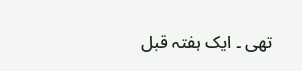تھی ۔ ایک ہفتہ قبل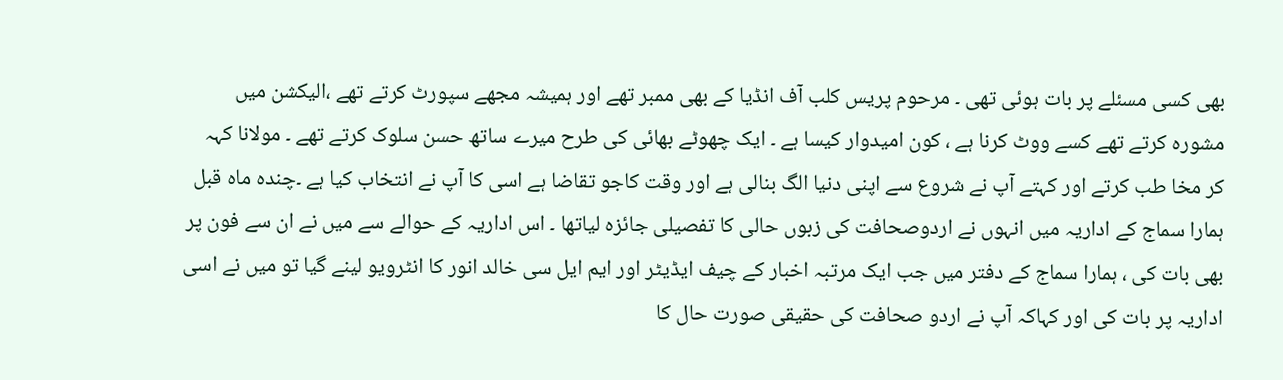بھی کسی مسئلے پر بات ہوئی تھی ۔ مرحوم پریس کلب آف انڈیا کے بھی ممبر تھے اور ہمیشہ مجھے سپورٹ کرتے تھے ،الیکشن میں مشورہ کرتے تھے کسے ووٹ کرنا ہے ، کون امیدوار کیسا ہے ۔ ایک چھوٹے بھائی کی طرح میرے ساتھ حسن سلوک کرتے تھے ۔ مولانا کہہ کر مخا طب کرتے اور کہتے آپ نے شروع سے اپنی دنیا الگ بنالی ہے اور وقت کاجو تقاضا ہے اسی کا آپ نے انتخاب کیا ہے ۔چندہ ماہ قبل ہمارا سماج کے اداریہ میں انہوں نے اردوصحافت کی زبوں حالی کا تفصیلی جائزہ لیاتھا ۔ اس اداریہ کے حوالے سے میں نے ان سے فون پر بھی بات کی ، ہمارا سماج کے دفتر میں جب ایک مرتبہ اخبار کے چیف ایڈیٹر اور ایم ایل سی خالد انور کا انٹرویو لینے گیا تو میں نے اسی اداریہ پر بات کی اور کہاکہ آپ نے اردو صحافت کی حقیقی صورت حال کا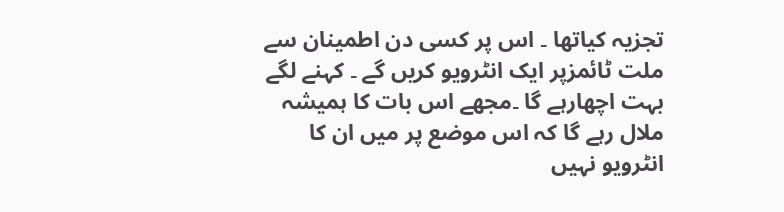تجزیہ کیاتھا ۔ اس پر کسی دن اطمینان سے ملت ٹائمزپر ایک انٹرویو کریں گے ۔ کہنے لگے بہت اچھارہے گا ۔مجھے اس بات کا ہمیشہ ملال رہے گا کہ اس موضع پر میں ان کا انٹرویو نہیں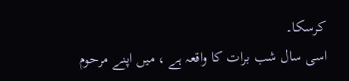کرسکا۔
اسی سال شب برات کا واقعہ ہے ، میں اپنے مرحوم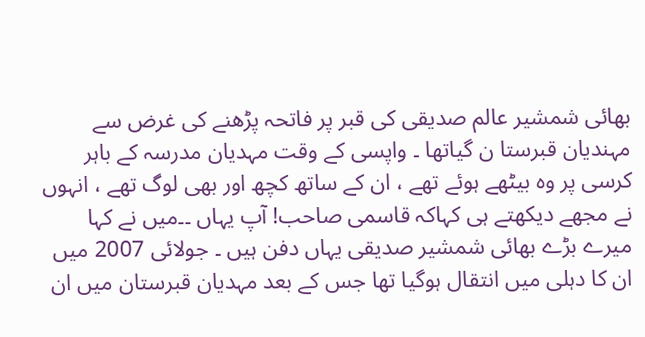بھائی شمشیر عالم صدیقی کی قبر پر فاتحہ پڑھنے کی غرض سے مہندیان قبرستا ن گیاتھا ۔ واپسی کے وقت مہدیان مدرسہ کے باہر کرسی پر وہ بیٹھے ہوئے تھے ، ان کے ساتھ کچھ اور بھی لوگ تھے ، انہوں نے مجھے دیکھتے ہی کہاکہ قاسمی صاحب! آپ یہاں ۔۔میں نے کہا میرے بڑے بھائی شمشیر صدیقی یہاں دفن ہیں ۔ جولائی 2007 میں ان کا دہلی میں انتقال ہوگیا تھا جس کے بعد مہدیان قبرستان میں ان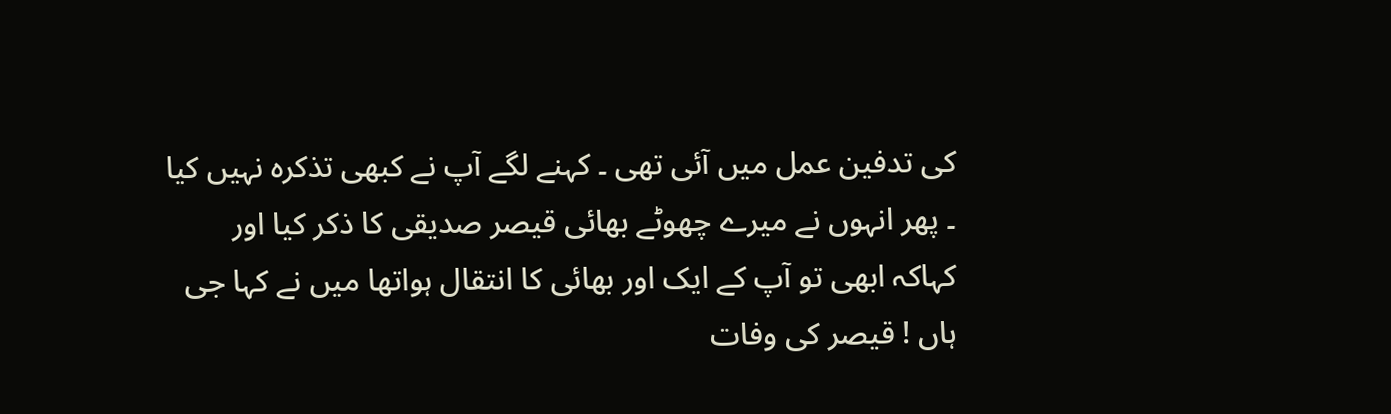کی تدفین عمل میں آئی تھی ۔ کہنے لگے آپ نے کبھی تذکرہ نہیں کیا ۔ پھر انہوں نے میرے چھوٹے بھائی قیصر صدیقی کا ذکر کیا اور کہاکہ ابھی تو آپ کے ایک اور بھائی کا انتقال ہواتھا میں نے کہا جی ہاں ! قیصر کی وفات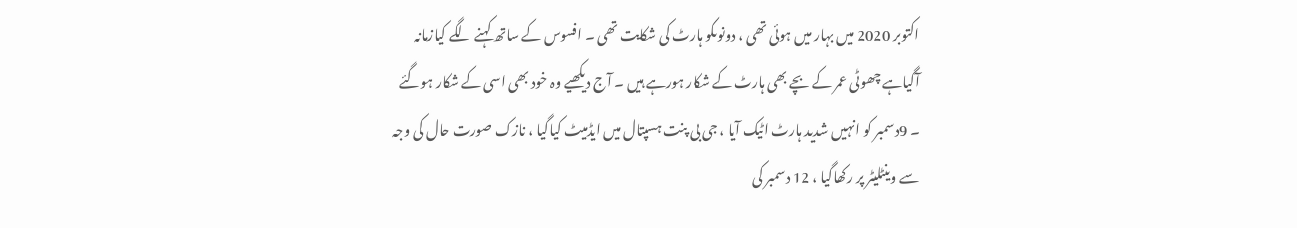اکتوبر 2020 میں بہار میں ہوئی تھی ، دونوںکو ہارٹ کی شکایت تھی ۔ افسوس کے ساتھ کہنے لگے کیازمانہ آگیاہے چھوٹی عمر کے بچے بھی ہارٹ کے شکار ہورہے ہیں ۔ آج دیکھیے وہ خود بھی اسی کے شکار ہوگئے ۔ 9دسمبر کو انہیں شدید ہارٹ اٹیک آیا ، جی بی پنت ہسپتال میں ایڈمیٹ کیاگیا ، نازک صورت حال کی وجہ سے وینٹلیٹر پر رکھاگیا ، 12 دسمبر کی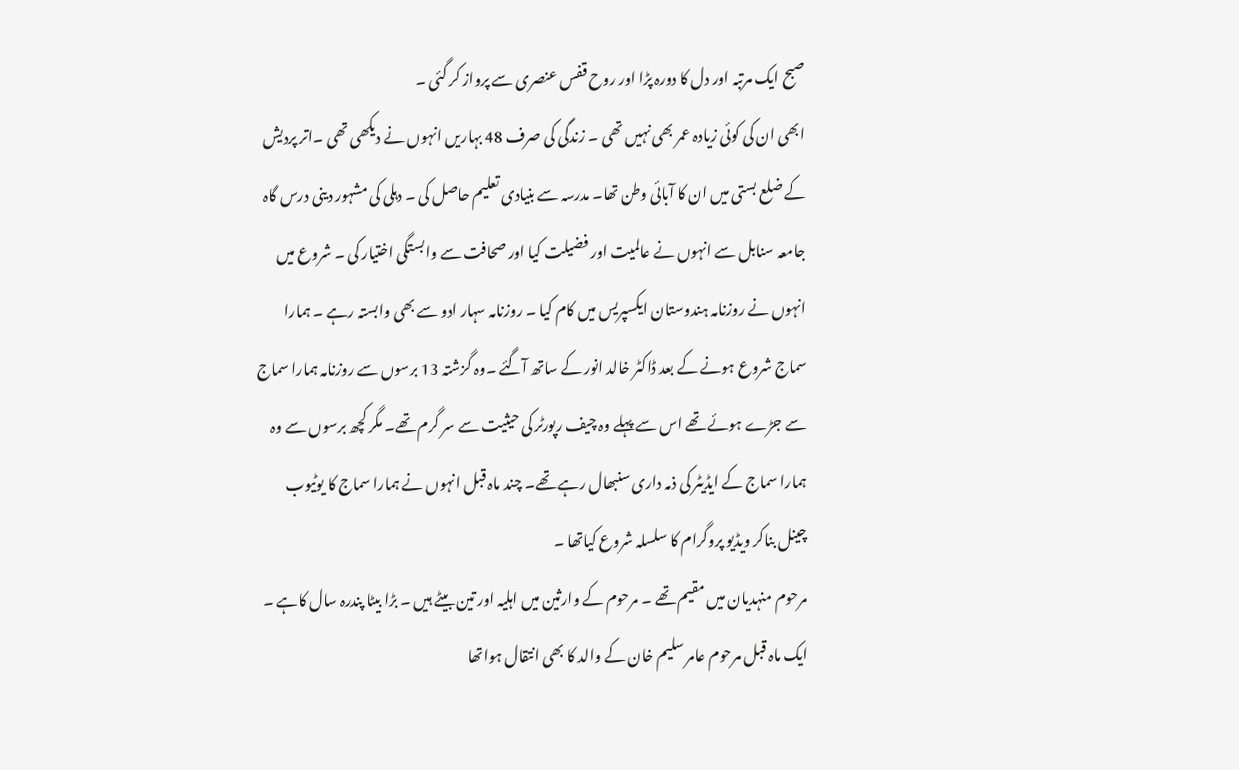صبح ایک مرتبہ اور دل کا دورہ پڑا اور روح قفس عنصری سے پرواز کر گئی ۔
ابھی ان کی کوئی زیادہ عمر بھی نہیں تھی ۔ زندگی کی صرف 48 بہاریں انہوں نے دیکھی تھی ۔اتر پردیش کے ضلع بستی میں ان کا آبائی وطن تھا۔ مدرسہ سے بنیادی تعلیم حاصل کی ۔ دہلی کی مشہور دینی درس گاہ جامعہ سنابل سے انہوں نے عالمیت اور فضیلت کیا اور صحافت سے وابستگی اختیار کی ۔ شروع میں انہوں نے روزنامہ ہندوستان ایکسپریس میں کام کیا ۔ روزنامہ سہار ادو سے بھی وابستہ رہے ۔ ہمارا سماج شروع ہونے کے بعد ڈاکٹر خالد انور کے ساتھ آگئے ۔وہ گزشتہ 13 برسوں سے روزنامہ ہمارا سماج سے جڑے ہوئے تھے اس سے پہلے وہ چیف رپورٹر کی حیثیت سے سر گرم تھے۔ مگر کچھ برسوں سے وہ ہمارا سماج کے ایڈیٹر کی ذمہ داری سنبھال رہے تھے۔ چند ماہ قبل انہوں نے ہمارا سماج کا یوٹیوب چینل بناکر ویڈیو پروگرام کا سلسلہ شروع کیاتھا ۔
مرحوم منہدیان میں مقیم تھے ۔ مرحوم کے وارثین میں اہلیہ اور تین بیٹے ہیں ۔ بڑا بیٹا پندرہ سال کاہے ۔ ایک ماہ قبل مرحوم عامر سلیم خان کے والد کا بھی انتقال ہواتھا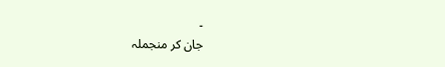۔
جان کر منجملہ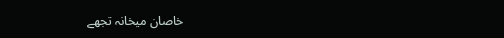خاصان میخانہ تجھے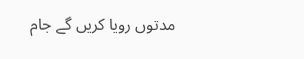مدتوں رویا کریں گے جام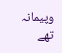وپیمانہ تھے